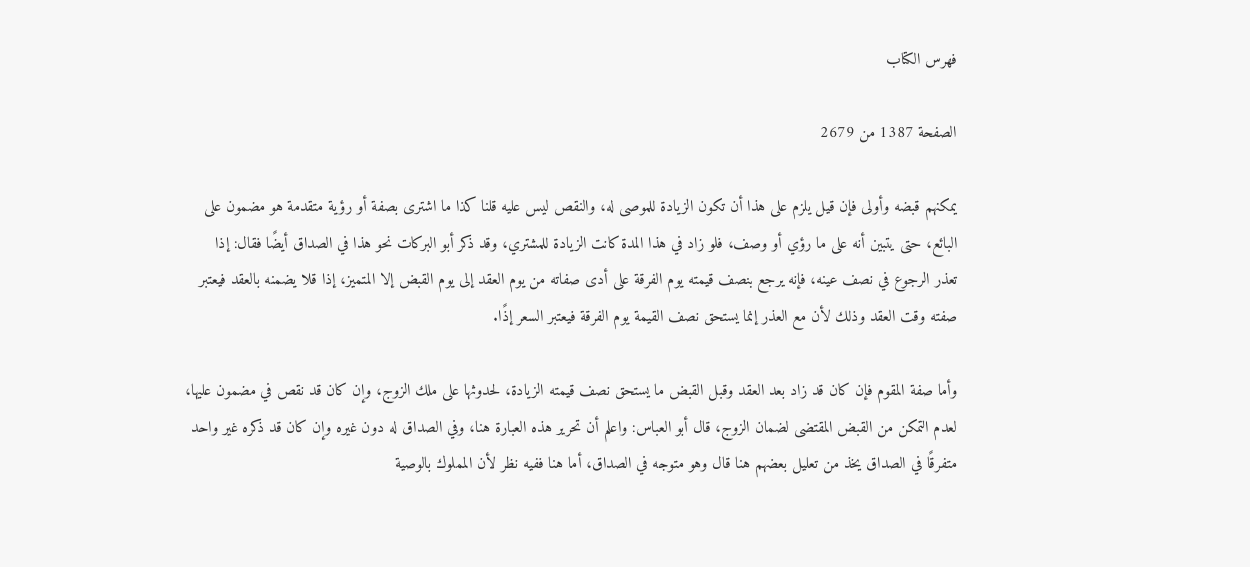فهرس الكتاب

الصفحة 1387 من 2679

يمكنهم قبضه وأولى فإن قيل يلزم على هذا أن تكون الزيادة للموصى له، والنقص ليس عليه قلنا كذا ما اشترى بصفة أو رؤية متقدمة هو مضمون على البائع، حتى يتبين أنه على ما رؤي أو وصف، فلو زاد في هذا المدة كانت الزيادة للمشتري، وقد ذكر أبو البركات نحو هذا في الصداق أيضًا فقال: إذا تعذر الرجوع في نصف عينه، فإنه يرجع بنصف قيمته يوم الفرقة على أدى صفاته من يوم العقد إلى يوم القبض إلا المتميز، إذا قلا يضمنه بالعقد فيعتبر صفته وقت العقد وذلك لأن مع العذر إنما يستحق نصف القيمة يوم الفرقة فيعتبر السعر إذًا.

وأما صفة المقوم فإن كان قد زاد بعد العقد وقبل القبض ما يستحق نصف قيمته الزيادة، لحدوثها على ملك الزوج، وإن كان قد نقص في مضمون عليها، لعدم التمكن من القبض المقتضى لضمان الزوج، قال أبو العباس: واعلم أن تحرير هذه العبارة هنا، وفي الصداق له دون غيره وإن كان قد ذكره غير واحد متفرقًا في الصداق يخذ من تعليل بعضهم هنا قال وهو متوجه في الصداق، أما هنا ففيه نظر لأن المملوك بالوصية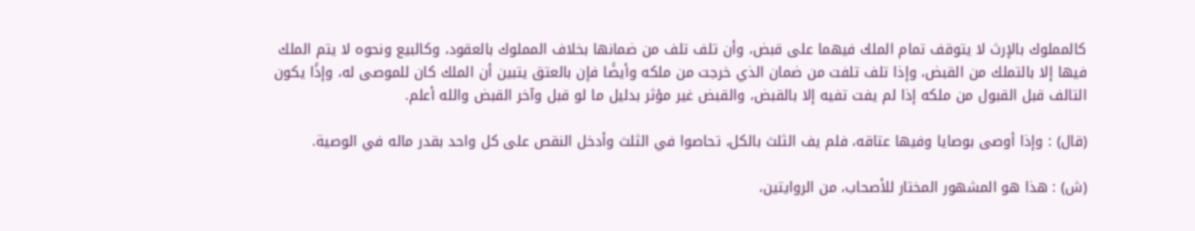كالمملوك بالإرث لا يتوقف تمام الملك فيهما على قبض، وأن تلف تلف من ضمانها بخلاف المملوك بالعقود، وكالبيع ونحوه لا يتم الملك فيها إلا بالتملك من القبض، وإذا تلف تلفت من ضمان الذي خرجت من ملكه وأيضًا فإن بالعتق يتبين أن الملك كان للموصى له، وإذًا يكون التالف قبل القبول من ملكه إذا لم يفت تفيه إلا بالقبض، والقبض غير مؤثر بدليل ما لو قبل وآخر القبض والله أعلم.

(قال) : وإذا أوصى بوصايا وفيها عتاقه، فلم يف الثلث بالكل، تحاصوا في الثلث وأدخل النقص على كل واحد بقدر ماله في الوصية.

(ش) : هذا هو المشهور المختار للأصحاب، من الروايتين،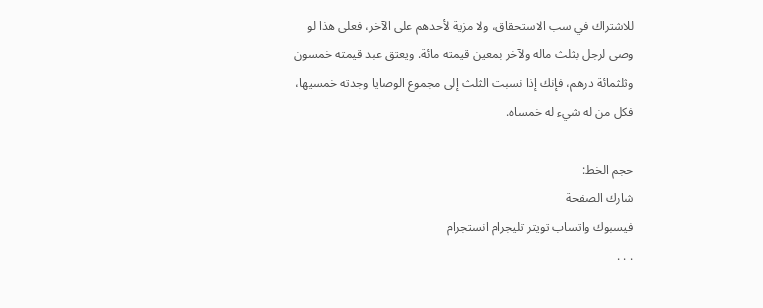للاشتراك في سب الاستحقاق، ولا مزية لأحدهم على الآخر، فعلى هذا لو وصى لرجل بثلث ماله ولآخر بمعين قيمته مائة. ويعتق عبد قيمته خمسون وثلثمائة درهم، فإنك إذا نسبت الثلث إلى مجموع الوصايا وجدته خمسيها، فكل من له شيء له خمساه.

حجم الخط:
شارك الصفحة
فيسبوك واتساب تويتر تليجرام انستجرام
. . .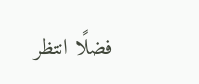فضلًا انتظر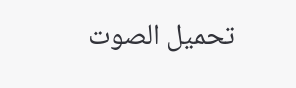تحميل الصوت